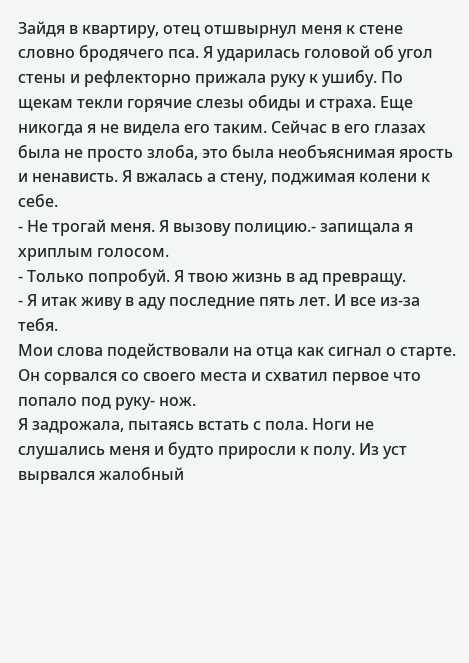Зайдя в квартиру, отец отшвырнул меня к стене словно бродячего пса. Я ударилась головой об угол стены и рефлекторно прижала руку к ушибу. По щекам текли горячие слезы обиды и страха. Еще никогда я не видела его таким. Сейчас в его глазах была не просто злоба, это была необъяснимая ярость и ненависть. Я вжалась а стену, поджимая колени к себе.
- Не трогай меня. Я вызову полицию.- запищала я хриплым голосом.
- Только попробуй. Я твою жизнь в ад превращу.
- Я итак живу в аду последние пять лет. И все из-за тебя.
Мои слова подействовали на отца как сигнал о старте. Он сорвался со своего места и схватил первое что попало под руку- нож.
Я задрожала, пытаясь встать с пола. Ноги не слушались меня и будто приросли к полу. Из уст вырвался жалобный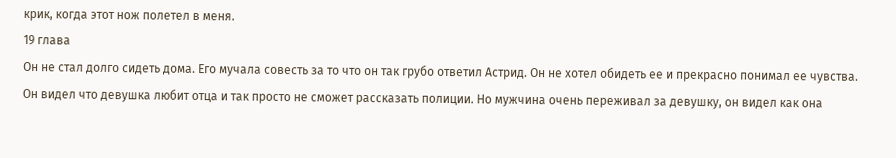крик, когда этот нож полетел в меня.
19 глава
Он не стал долго сидеть дома. Его мучала совесть за то что он так грубо ответил Астрид. Он не хотел обидеть ее и прекрасно понимал ее чувства. Он видел что девушка любит отца и так просто не сможет рассказать полиции. Но мужчина очень переживал за девушку, он видел как она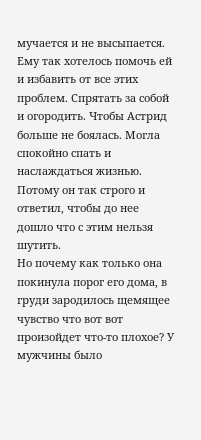мучается и не высыпается. Ему так хотелось помочь ей и избавить от все этих проблем. Спрятать за собой и огородить. Чтобы Астрид больше не боялась. Могла спокойно спать и наслаждаться жизнью.
Потому он так строго и ответил, чтобы до нее дошло что с этим нельзя шутить.
Но почему как только она покинула порог его дома, в груди зародилось щемящее чувство что вот вот произойдет что-то плохое? У мужчины было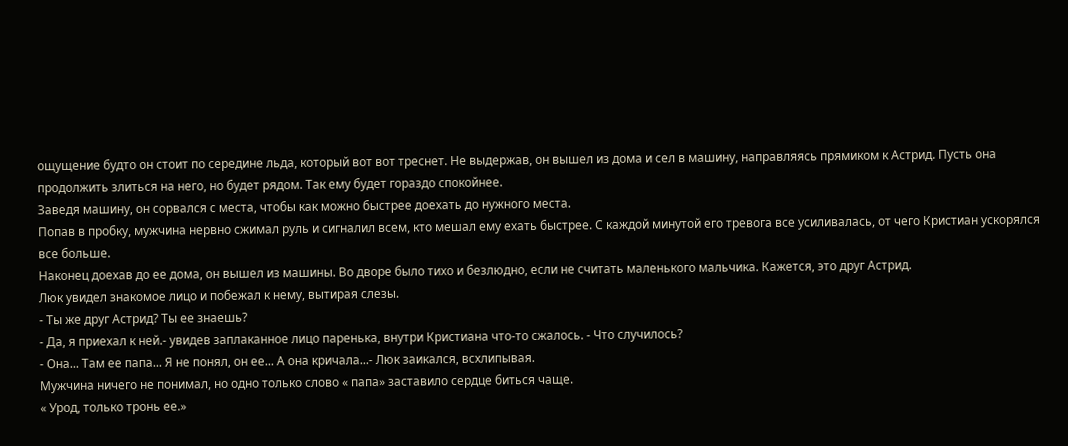ощущение будто он стоит по середине льда, который вот вот треснет. Не выдержав, он вышел из дома и сел в машину, направляясь прямиком к Астрид. Пусть она продолжить злиться на него, но будет рядом. Так ему будет гораздо спокойнее.
Заведя машину, он сорвался с места, чтобы как можно быстрее доехать до нужного места.
Попав в пробку, мужчина нервно сжимал руль и сигналил всем, кто мешал ему ехать быстрее. С каждой минутой его тревога все усиливалась, от чего Кристиан ускорялся все больше.
Наконец доехав до ее дома, он вышел из машины. Во дворе было тихо и безлюдно, если не считать маленького мальчика. Кажется, это друг Астрид.
Люк увидел знакомое лицо и побежал к нему, вытирая слезы.
- Ты же друг Астрид? Ты ее знаешь?
- Да, я приехал к ней.- увидев заплаканное лицо паренька, внутри Кристиана что-то сжалось. - Что случилось?
- Она... Там ее папа... Я не понял, он ее... А она кричала...- Люк заикался, всхлипывая.
Мужчина ничего не понимал, но одно только слово « папа» заставило сердце биться чаще.
« Урод, только тронь ее.»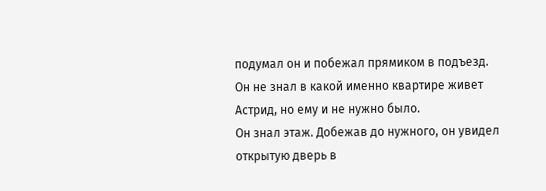подумал он и побежал прямиком в подъезд. Он не знал в какой именно квартире живет Астрид, но ему и не нужно было.
Он знал этаж. Добежав до нужного, он увидел открытую дверь в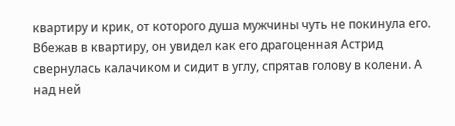квартиру и крик, от которого душа мужчины чуть не покинула его. Вбежав в квартиру, он увидел как его драгоценная Астрид свернулась калачиком и сидит в углу, спрятав голову в колени. А над ней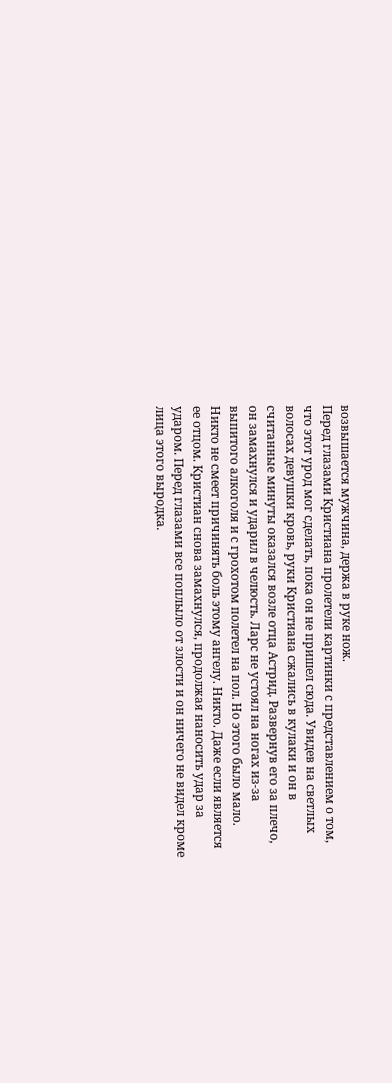возвышается мужчина, держа в руке нож.
Перед глазами Кристиана пролетели картинки с представлением о том, что этот урод мог сделать, пока он не пришел сюда. Увидев на светлых волосах девушки кровь, руки Кристиана сжались в кулаки и он в считанные минуты оказался возле отца Астрид. Развернув его за плечо, он замахнулся и ударил в челюсть. Ларс не устоял на ногах из-за выпитого алкоголя и с грохотом полетел на пол. Но этого было мало. Никто не смеет причинять боль этому ангелу. Никто. Даже если является ее отцом. Кристиан снова замахнулся, продолжая наносить удар за ударом. Перед глазами все поплыло от злости и он ничего не видел кроме лица этого выродка.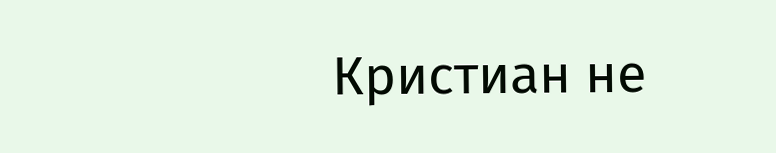Кристиан не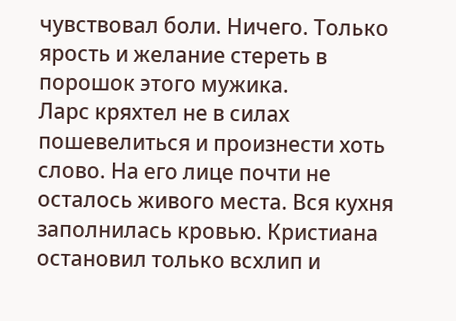чувствовал боли. Ничего. Только ярость и желание стереть в порошок этого мужика.
Ларс кряхтел не в силах пошевелиться и произнести хоть слово. На его лице почти не осталось живого места. Вся кухня заполнилась кровью. Кристиана остановил только всхлип и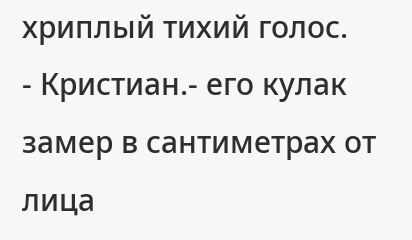хриплый тихий голос.
- Кристиан.- его кулак замер в сантиметрах от лица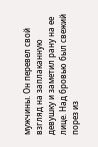мужчины. Он перевел свой взгляд на заплаканную девушку и заметил рану на ее лице. Над бровью был свежий порез из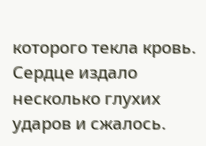которого текла кровь. Сердце издало несколько глухих ударов и сжалось.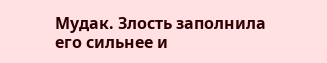Мудак. Злость заполнила его сильнее и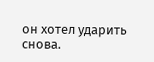он хотел ударить снова.